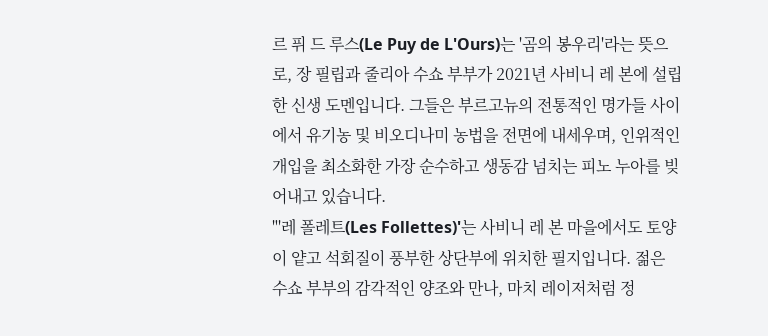르 퓌 드 루스(Le Puy de L'Ours)는 '곰의 봉우리'라는 뜻으로, 장 필립과 줄리아 수쇼 부부가 2021년 사비니 레 본에 설립한 신생 도멘입니다. 그들은 부르고뉴의 전통적인 명가들 사이에서 유기농 및 비오디나미 농법을 전면에 내세우며, 인위적인 개입을 최소화한 가장 순수하고 생동감 넘치는 피노 누아를 빚어내고 있습니다.
"'레 폴레트(Les Follettes)'는 사비니 레 본 마을에서도 토양이 얕고 석회질이 풍부한 상단부에 위치한 필지입니다. 젊은 수쇼 부부의 감각적인 양조와 만나, 마치 레이저처럼 정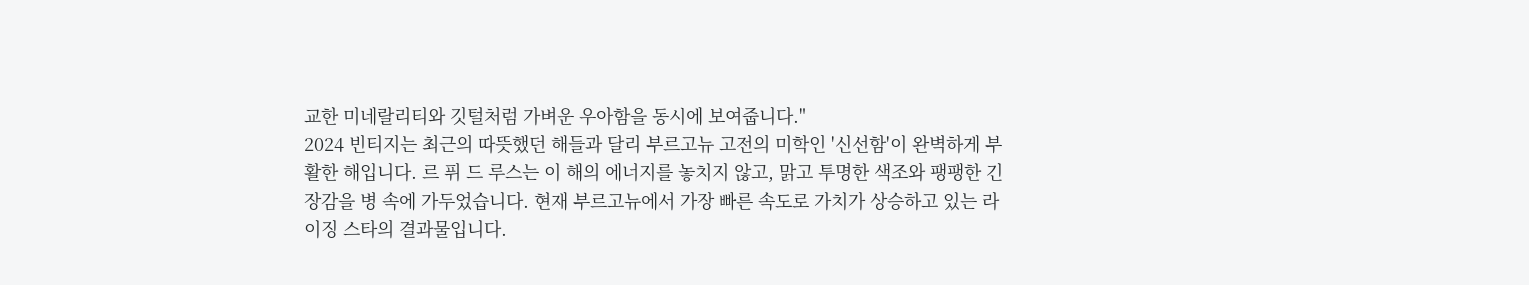교한 미네랄리티와 깃털처럼 가벼운 우아함을 동시에 보여줍니다."
2024 빈티지는 최근의 따뜻했던 해들과 달리 부르고뉴 고전의 미학인 '신선함'이 완벽하게 부활한 해입니다. 르 퓌 드 루스는 이 해의 에너지를 놓치지 않고, 맑고 투명한 색조와 팽팽한 긴장감을 병 속에 가두었습니다. 현재 부르고뉴에서 가장 빠른 속도로 가치가 상승하고 있는 라이징 스타의 결과물입니다.